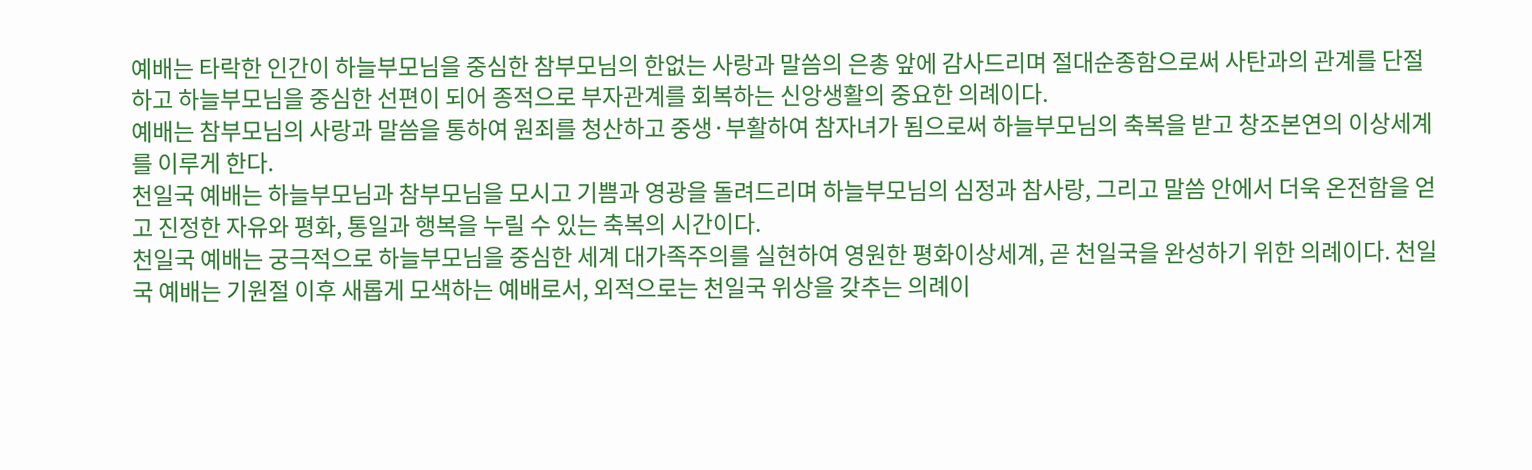예배는 타락한 인간이 하늘부모님을 중심한 참부모님의 한없는 사랑과 말씀의 은총 앞에 감사드리며 절대순종함으로써 사탄과의 관계를 단절하고 하늘부모님을 중심한 선편이 되어 종적으로 부자관계를 회복하는 신앙생활의 중요한 의례이다.
예배는 참부모님의 사랑과 말씀을 통하여 원죄를 청산하고 중생·부활하여 참자녀가 됨으로써 하늘부모님의 축복을 받고 창조본연의 이상세계를 이루게 한다.
천일국 예배는 하늘부모님과 참부모님을 모시고 기쁨과 영광을 돌려드리며 하늘부모님의 심정과 참사랑, 그리고 말씀 안에서 더욱 온전함을 얻고 진정한 자유와 평화, 통일과 행복을 누릴 수 있는 축복의 시간이다.
천일국 예배는 궁극적으로 하늘부모님을 중심한 세계 대가족주의를 실현하여 영원한 평화이상세계, 곧 천일국을 완성하기 위한 의례이다. 천일국 예배는 기원절 이후 새롭게 모색하는 예배로서, 외적으로는 천일국 위상을 갖추는 의례이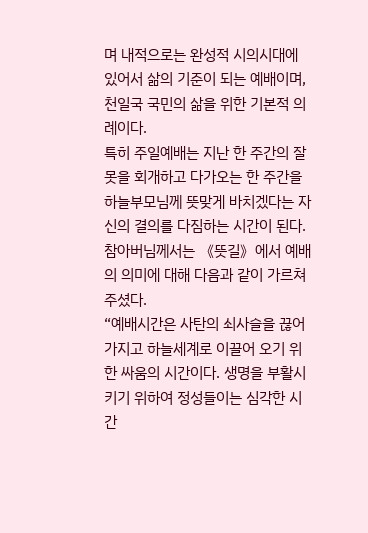며 내적으로는 완성적 시의시대에 있어서 삶의 기준이 되는 예배이며, 천일국 국민의 삶을 위한 기본적 의례이다.
특히 주일예배는 지난 한 주간의 잘못을 회개하고 다가오는 한 주간을 하늘부모님께 뜻맞게 바치겠다는 자신의 결의를 다짐하는 시간이 된다. 참아버님께서는 《뜻길》에서 예배의 의미에 대해 다음과 같이 가르쳐 주셨다.
“예배시간은 사탄의 쇠사슬을 끊어 가지고 하늘세계로 이끌어 오기 위한 싸움의 시간이다. 생명을 부활시키기 위하여 정성들이는 심각한 시간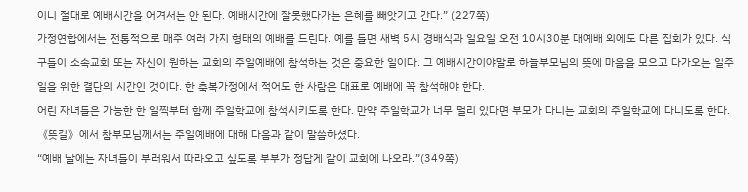이니 절대로 예배시간을 어겨서는 안 된다. 예배시간에 잘못했다가는 은혜를 빼앗기고 간다.” (227쪽)
가정연합에서는 전통적으로 매주 여러 가지 형태의 예배를 드린다. 예를 들면 새벽 5시 경배식과 일요일 오전 10시30분 대예배 외에도 다른 집회가 있다. 식구들이 소속교회 또는 자신이 원하는 교회의 주일예배에 참석하는 것은 중요한 일이다. 그 예배시간이야말로 하늘부모님의 뜻에 마음을 모으고 다가오는 일주일을 위한 결단의 시간인 것이다. 한 축복가정에서 적어도 한 사람은 대표로 예배에 꼭 참석해야 한다.
어린 자녀들은 가능한 한 일찍부터 함께 주일학교에 참석시키도록 한다. 만약 주일학교가 너무 멀리 있다면 부모가 다니는 교회의 주일학교에 다니도록 한다. 《뜻길》에서 참부모님께서는 주일예배에 대해 다음과 같이 말씀하셨다.
“예배 날에는 자녀들이 부러워서 따라오고 싶도록 부부가 정답게 같이 교회에 나오라.”(349쪽)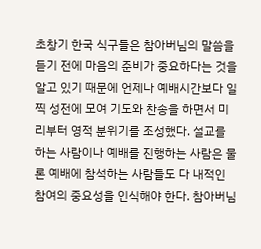초창기 한국 식구들은 참아버님의 말씀을 듣기 전에 마음의 준비가 중요하다는 것을 알고 있기 때문에 언제나 예배시간보다 일찍 성전에 모여 기도와 찬송을 하면서 미리부터 영적 분위기를 조성했다. 설교를 하는 사람이나 예배를 진행하는 사람은 물론 예배에 참석하는 사람들도 다 내적인 참여의 중요성을 인식해야 한다. 참아버님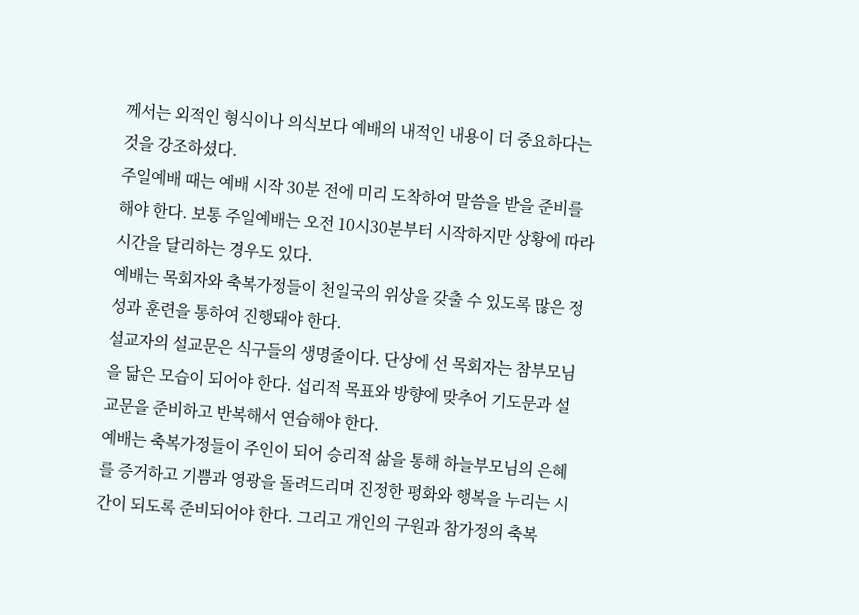께서는 외적인 형식이나 의식보다 예배의 내적인 내용이 더 중요하다는 것을 강조하셨다.
주일예배 때는 예배 시작 30분 전에 미리 도착하여 말씀을 받을 준비를 해야 한다. 보통 주일예배는 오전 10시30분부터 시작하지만 상황에 따라 시간을 달리하는 경우도 있다.
예배는 목회자와 축복가정들이 천일국의 위상을 갖출 수 있도록 많은 정성과 훈련을 통하여 진행돼야 한다.
설교자의 설교문은 식구들의 생명줄이다. 단상에 선 목회자는 참부모님을 닮은 모습이 되어야 한다. 섭리적 목표와 방향에 맞추어 기도문과 설교문을 준비하고 반복해서 연습해야 한다.
예배는 축복가정들이 주인이 되어 승리적 삶을 통해 하늘부모님의 은혜를 증거하고 기쁨과 영광을 돌려드리며 진정한 평화와 행복을 누리는 시간이 되도록 준비되어야 한다. 그리고 개인의 구원과 참가정의 축복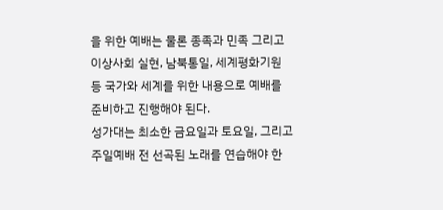을 위한 예배는 물론 종족과 민족 그리고 이상사회 실현, 남북통일, 세계평화기원 등 국가와 세계를 위한 내용으로 예배를 준비하고 진행해야 된다.
성가대는 최소한 금요일과 토요일, 그리고 주일예배 전 선곡된 노래를 연습해야 한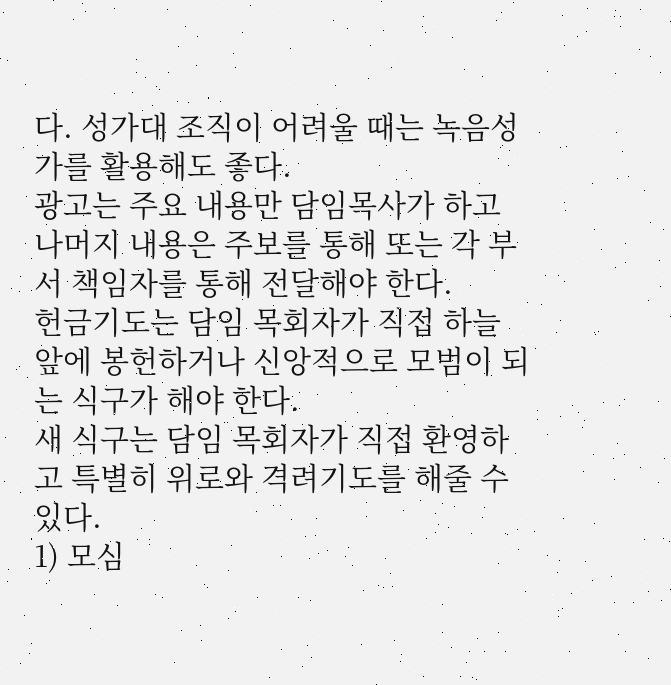다. 성가대 조직이 어려울 때는 녹음성가를 활용해도 좋다.
광고는 주요 내용만 담임목사가 하고 나머지 내용은 주보를 통해 또는 각 부서 책임자를 통해 전달해야 한다.
헌금기도는 담임 목회자가 직접 하늘 앞에 봉헌하거나 신앙적으로 모범이 되는 식구가 해야 한다.
새 식구는 담임 목회자가 직접 환영하고 특별히 위로와 격려기도를 해줄 수 있다.
1) 모심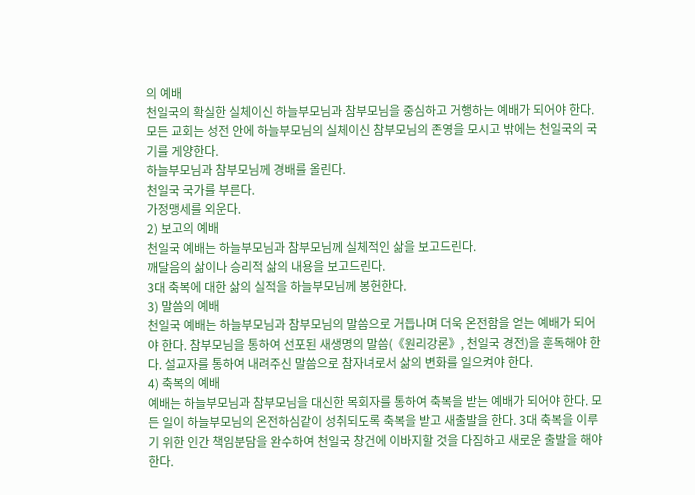의 예배
천일국의 확실한 실체이신 하늘부모님과 참부모님을 중심하고 거행하는 예배가 되어야 한다. 모든 교회는 성전 안에 하늘부모님의 실체이신 참부모님의 존영을 모시고 밖에는 천일국의 국기를 게양한다.
하늘부모님과 참부모님께 경배를 올린다.
천일국 국가를 부른다.
가정맹세를 외운다.
2) 보고의 예배
천일국 예배는 하늘부모님과 참부모님께 실체적인 삶을 보고드린다.
깨달음의 삶이나 승리적 삶의 내용을 보고드린다.
3대 축복에 대한 삶의 실적을 하늘부모님께 봉헌한다.
3) 말씀의 예배
천일국 예배는 하늘부모님과 참부모님의 말씀으로 거듭나며 더욱 온전함을 얻는 예배가 되어야 한다. 참부모님을 통하여 선포된 새생명의 말씀(《원리강론》, 천일국 경전)을 훈독해야 한다. 설교자를 통하여 내려주신 말씀으로 참자녀로서 삶의 변화를 일으켜야 한다.
4) 축복의 예배
예배는 하늘부모님과 참부모님을 대신한 목회자를 통하여 축복을 받는 예배가 되어야 한다. 모든 일이 하늘부모님의 온전하심같이 성취되도록 축복을 받고 새출발을 한다. 3대 축복을 이루기 위한 인간 책임분담을 완수하여 천일국 창건에 이바지할 것을 다짐하고 새로운 출발을 해야 한다.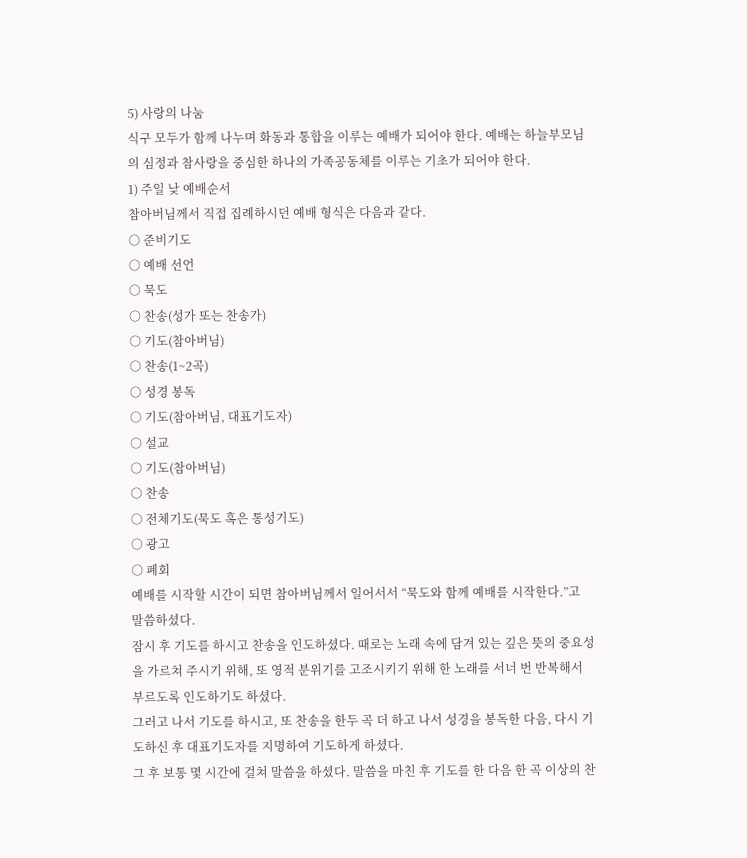5) 사랑의 나눔
식구 모두가 함께 나누며 화동과 통합을 이루는 예배가 되어야 한다. 예배는 하늘부모님의 심정과 참사랑을 중심한 하나의 가족공동체를 이루는 기초가 되어야 한다.
1) 주일 낮 예배순서
참아버님께서 직접 집례하시던 예배 형식은 다음과 같다.
○ 준비기도
○ 예배 선언
○ 묵도
○ 찬송(성가 또는 찬송가)
○ 기도(참아버님)
○ 찬송(1~2곡)
○ 성경 봉독
○ 기도(참아버님, 대표기도자)
○ 설교
○ 기도(참아버님)
○ 찬송
○ 전체기도(묵도 혹은 통성기도)
○ 광고
○ 폐회
예배를 시작할 시간이 되면 참아버님께서 일어서서 “묵도와 함께 예배를 시작한다.”고 말씀하셨다.
잠시 후 기도를 하시고 찬송을 인도하셨다. 때로는 노래 속에 담겨 있는 깊은 뜻의 중요성을 가르쳐 주시기 위해, 또 영적 분위기를 고조시키기 위해 한 노래를 서너 번 반복해서 부르도록 인도하기도 하셨다.
그러고 나서 기도를 하시고, 또 찬송을 한두 곡 더 하고 나서 성경을 봉독한 다음, 다시 기도하신 후 대표기도자를 지명하여 기도하게 하셨다.
그 후 보통 몇 시간에 걸쳐 말씀을 하셨다. 말씀을 마친 후 기도를 한 다음 한 곡 이상의 찬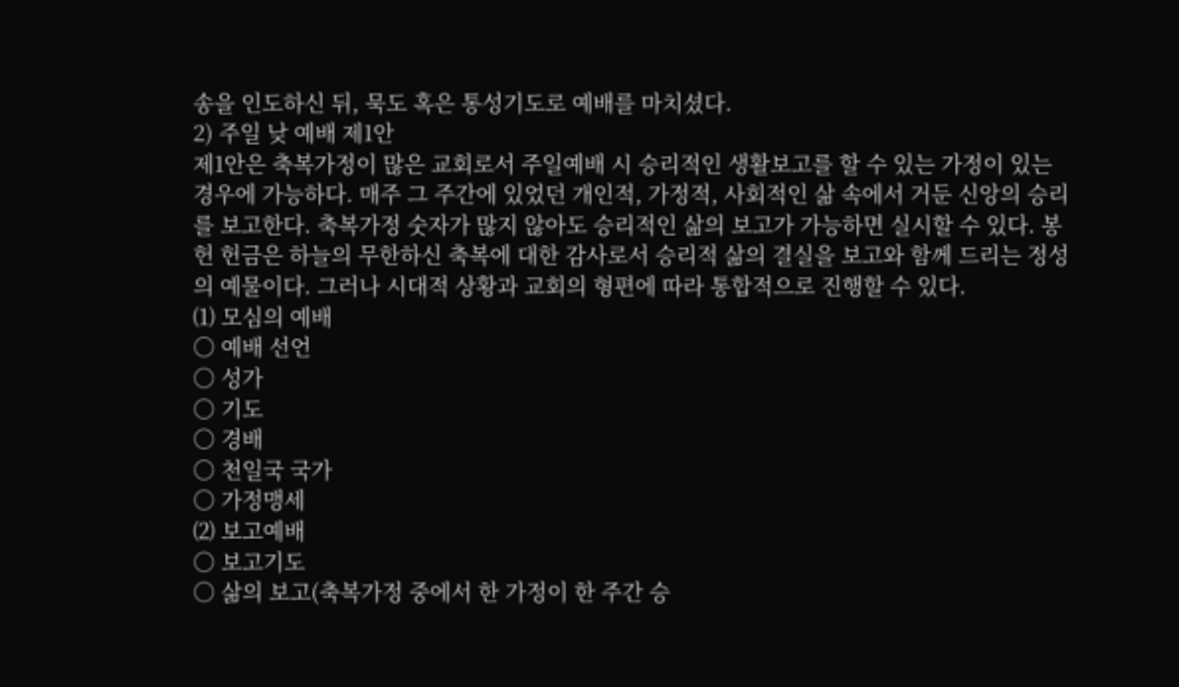송을 인도하신 뒤, 묵도 혹은 통성기도로 예배를 마치셨다.
2) 주일 낮 예배 제1안
제1안은 축복가정이 많은 교회로서 주일예배 시 승리적인 생활보고를 할 수 있는 가정이 있는 경우에 가능하다. 매주 그 주간에 있었던 개인적, 가정적, 사회적인 삶 속에서 거둔 신앙의 승리를 보고한다. 축복가정 숫자가 많지 않아도 승리적인 삶의 보고가 가능하면 실시할 수 있다. 봉헌 헌금은 하늘의 무한하신 축복에 대한 감사로서 승리적 삶의 결실을 보고와 함께 드리는 정성의 예물이다. 그러나 시대적 상황과 교회의 형편에 따라 통합적으로 진행할 수 있다.
⑴ 모심의 예배
○ 예배 선언
○ 성가
○ 기도
○ 경배
○ 천일국 국가
○ 가정맹세
⑵ 보고예배
○ 보고기도
○ 삶의 보고(축복가정 중에서 한 가정이 한 주간 승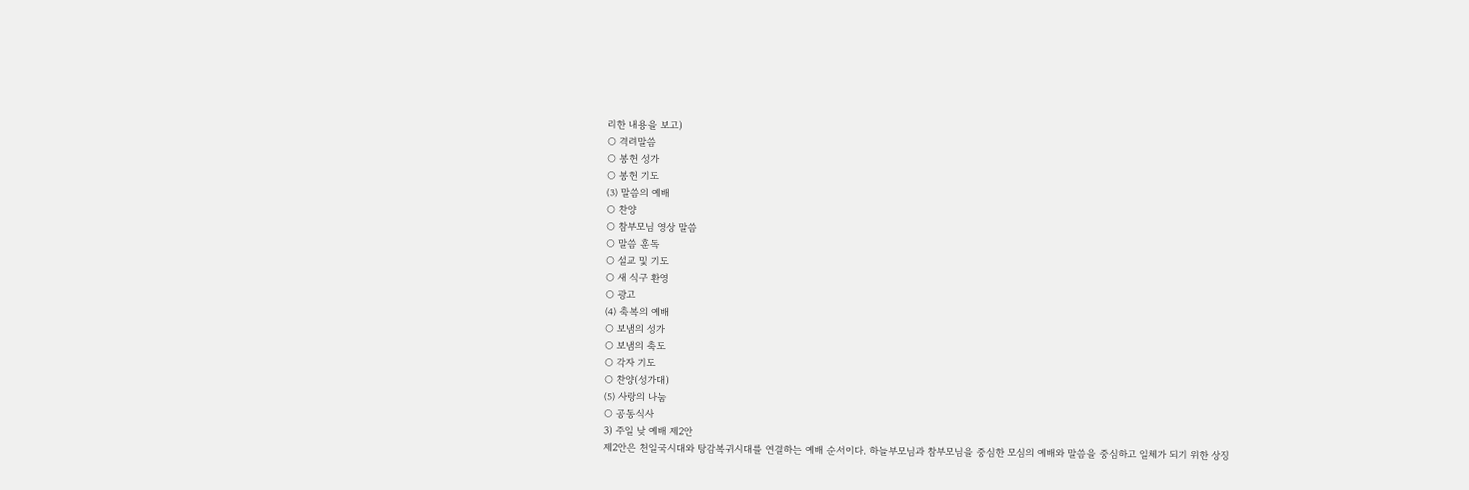리한 내용을 보고)
○ 격려말씀
○ 봉헌 성가
○ 봉헌 기도
⑶ 말씀의 예배
○ 찬양
○ 참부모님 영상 말씀
○ 말씀 훈독
○ 설교 및 기도
○ 새 식구 환영
○ 광고
⑷ 축복의 예배
○ 보냄의 성가
○ 보냄의 축도
○ 각자 기도
○ 찬양(성가대)
⑸ 사랑의 나눔
○ 공동식사
3) 주일 낮 예배 제2안
제2안은 천일국시대와 탕감복귀시대를 연결하는 예배 순서이다. 하늘부모님과 참부모님을 중심한 모심의 예배와 말씀을 중심하고 일체가 되기 위한 상징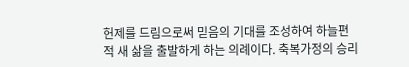헌제를 드림으로써 믿음의 기대를 조성하여 하늘편적 새 삶을 출발하게 하는 의례이다. 축복가정의 승리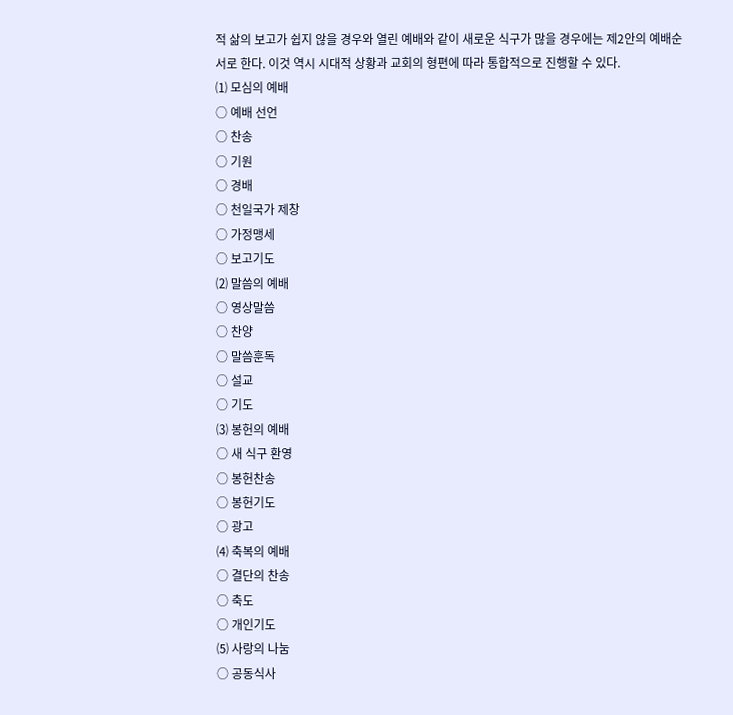적 삶의 보고가 쉽지 않을 경우와 열린 예배와 같이 새로운 식구가 많을 경우에는 제2안의 예배순서로 한다. 이것 역시 시대적 상황과 교회의 형편에 따라 통합적으로 진행할 수 있다.
⑴ 모심의 예배
○ 예배 선언
○ 찬송
○ 기원
○ 경배
○ 천일국가 제창
○ 가정맹세
○ 보고기도
⑵ 말씀의 예배
○ 영상말씀
○ 찬양
○ 말씀훈독
○ 설교
○ 기도
⑶ 봉헌의 예배
○ 새 식구 환영
○ 봉헌찬송
○ 봉헌기도
○ 광고
⑷ 축복의 예배
○ 결단의 찬송
○ 축도
○ 개인기도
⑸ 사랑의 나눔
○ 공동식사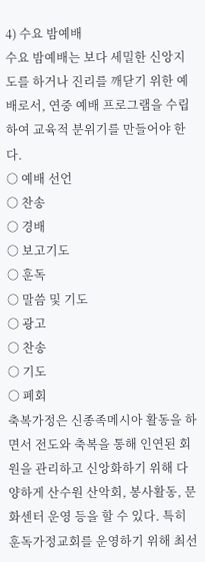4) 수요 밤예배
수요 밤예배는 보다 세밀한 신앙지도를 하거나 진리를 깨닫기 위한 예배로서, 연중 예배 프로그램을 수립하여 교육적 분위기를 만들어야 한다.
○ 예배 선언
○ 찬송
○ 경배
○ 보고기도
○ 훈독
○ 말씀 및 기도
○ 광고
○ 찬송
○ 기도
○ 폐회
축복가정은 신종족메시아 활동을 하면서 전도와 축복을 통해 인연된 회원을 관리하고 신앙화하기 위해 다양하게 산수원 산악회, 봉사활동, 문화센터 운영 등을 할 수 있다. 특히 훈독가정교회를 운영하기 위해 최선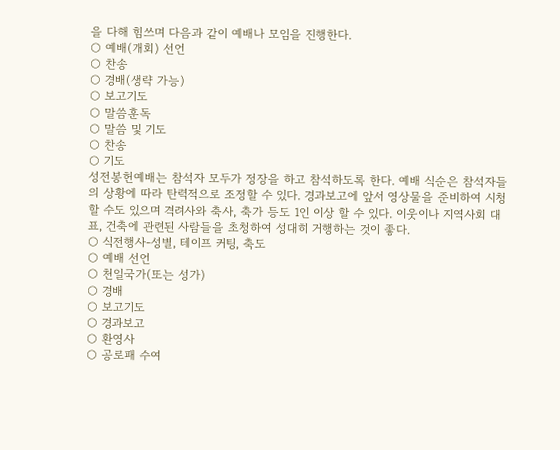을 다해 힘쓰며 다음과 같이 예배나 모임을 진행한다.
○ 예배(개회) 선언
○ 찬송
○ 경배(생략 가능)
○ 보고기도
○ 말씀훈독
○ 말씀 및 기도
○ 찬송
○ 기도
성전봉헌예배는 참석자 모두가 정장을 하고 참석하도록 한다. 예배 식순은 참석자들의 상황에 따라 탄력적으로 조정할 수 있다. 경과보고에 앞서 영상물을 준비하여 시청할 수도 있으며 격려사와 축사, 축가 등도 1인 이상 할 수 있다. 이웃이나 지역사회 대표, 건축에 관련된 사람들을 초청하여 성대히 거행하는 것이 좋다.
○ 식전행사-성별, 테이프 커팅, 축도
○ 예배 선언
○ 천일국가(또는 성가)
○ 경배
○ 보고기도
○ 경과보고
○ 환영사
○ 공로패 수여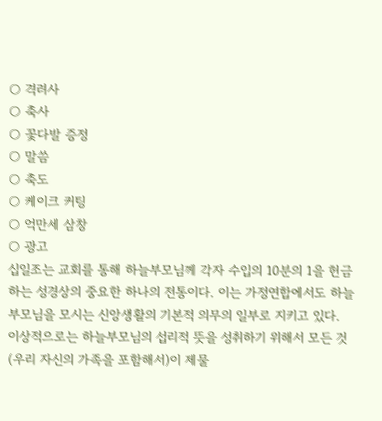○ 격려사
○ 축사
○ 꽃다발 증정
○ 말씀
○ 축도
○ 케이크 커팅
○ 억만세 삼창
○ 광고
십일조는 교회를 통해 하늘부모님께 각자 수입의 10분의 1을 헌금하는 성경상의 중요한 하나의 전통이다. 이는 가정연합에서도 하늘부모님을 모시는 신앙생활의 기본적 의무의 일부로 지키고 있다.
이상적으로는 하늘부모님의 섭리적 뜻을 성취하기 위해서 모든 것(우리 자신의 가족을 포함해서)이 제물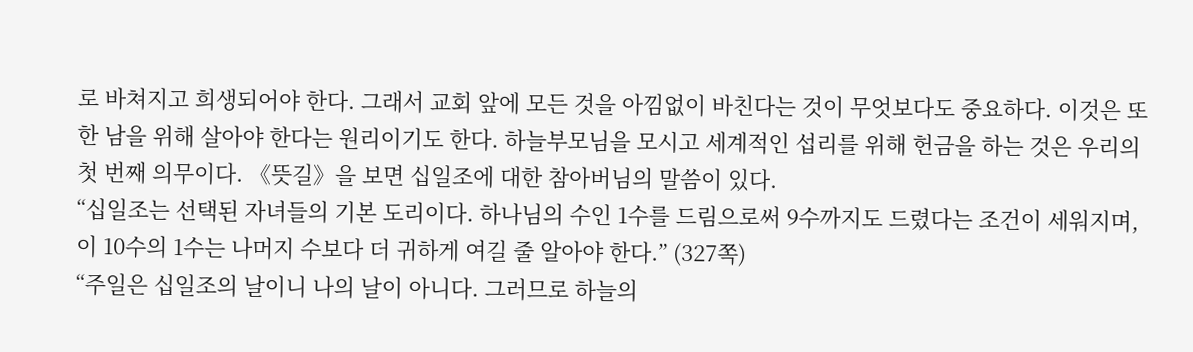로 바쳐지고 희생되어야 한다. 그래서 교회 앞에 모든 것을 아낌없이 바친다는 것이 무엇보다도 중요하다. 이것은 또한 남을 위해 살아야 한다는 원리이기도 한다. 하늘부모님을 모시고 세계적인 섭리를 위해 헌금을 하는 것은 우리의 첫 번째 의무이다. 《뜻길》을 보면 십일조에 대한 참아버님의 말씀이 있다.
“십일조는 선택된 자녀들의 기본 도리이다. 하나님의 수인 1수를 드림으로써 9수까지도 드렸다는 조건이 세워지며, 이 10수의 1수는 나머지 수보다 더 귀하게 여길 줄 알아야 한다.” (327쪽)
“주일은 십일조의 날이니 나의 날이 아니다. 그러므로 하늘의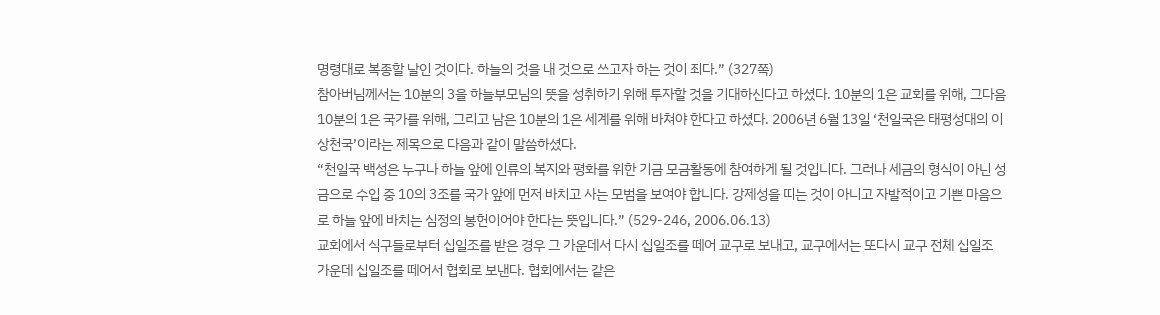명령대로 복종할 날인 것이다. 하늘의 것을 내 것으로 쓰고자 하는 것이 죄다.” (327쪽)
참아버님께서는 10분의 3을 하늘부모님의 뜻을 성취하기 위해 투자할 것을 기대하신다고 하셨다. 10분의 1은 교회를 위해, 그다음 10분의 1은 국가를 위해, 그리고 남은 10분의 1은 세계를 위해 바쳐야 한다고 하셨다. 2006년 6월 13일 ‘천일국은 태평성대의 이상천국’이라는 제목으로 다음과 같이 말씀하셨다.
“천일국 백성은 누구나 하늘 앞에 인류의 복지와 평화를 위한 기금 모금활동에 참여하게 될 것입니다. 그러나 세금의 형식이 아닌 성금으로 수입 중 10의 3조를 국가 앞에 먼저 바치고 사는 모범을 보여야 합니다. 강제성을 띠는 것이 아니고 자발적이고 기쁜 마음으로 하늘 앞에 바치는 심정의 봉헌이어야 한다는 뜻입니다.” (529-246, 2006.06.13)
교회에서 식구들로부터 십일조를 받은 경우 그 가운데서 다시 십일조를 떼어 교구로 보내고, 교구에서는 또다시 교구 전체 십일조 가운데 십일조를 떼어서 협회로 보낸다. 협회에서는 같은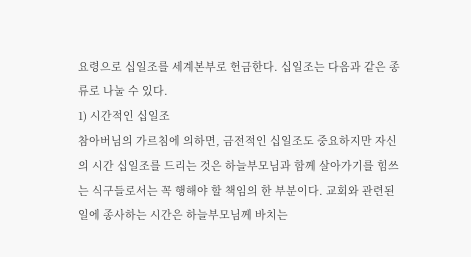요령으로 십일조를 세계본부로 헌금한다. 십일조는 다음과 같은 종류로 나눌 수 있다.
1) 시간적인 십일조
참아버님의 가르침에 의하면, 금전적인 십일조도 중요하지만 자신의 시간 십일조를 드리는 것은 하늘부모님과 함께 살아가기를 힘쓰는 식구들로서는 꼭 행해야 할 책임의 한 부분이다. 교회와 관련된 일에 종사하는 시간은 하늘부모님께 바치는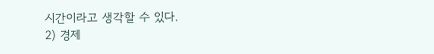시간이라고 생각할 수 있다.
2) 경제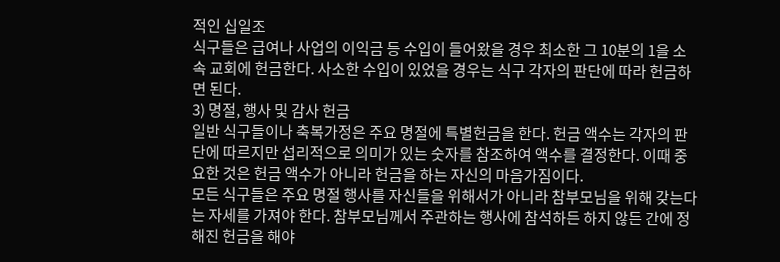적인 십일조
식구들은 급여나 사업의 이익금 등 수입이 들어왔을 경우 최소한 그 10분의 1을 소속 교회에 헌금한다. 사소한 수입이 있었을 경우는 식구 각자의 판단에 따라 헌금하면 된다.
3) 명절, 행사 및 감사 헌금
일반 식구들이나 축복가정은 주요 명절에 특별헌금을 한다. 헌금 액수는 각자의 판단에 따르지만 섭리적으로 의미가 있는 숫자를 참조하여 액수를 결정한다. 이때 중요한 것은 헌금 액수가 아니라 헌금을 하는 자신의 마음가짐이다.
모든 식구들은 주요 명절 행사를 자신들을 위해서가 아니라 참부모님을 위해 갖는다는 자세를 가져야 한다. 참부모님께서 주관하는 행사에 참석하든 하지 않든 간에 정해진 헌금을 해야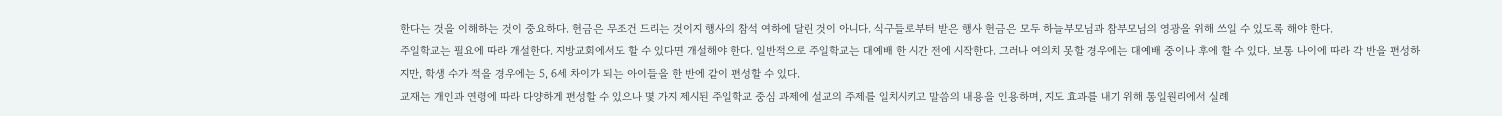한다는 것을 이해하는 것이 중요하다. 헌금은 무조건 드리는 것이지 행사의 참석 여하에 달린 것이 아니다. 식구들로부터 받은 행사 헌금은 모두 하늘부모님과 참부모님의 영광을 위해 쓰일 수 있도록 해야 한다.
주일학교는 필요에 따라 개설한다. 지방교회에서도 할 수 있다면 개설해야 한다. 일반적으로 주일학교는 대예배 한 시간 전에 시작한다. 그러나 여의치 못할 경우에는 대예배 중이나 후에 할 수 있다. 보통 나이에 따라 각 반을 편성하지만, 학생 수가 적을 경우에는 5, 6세 차이가 되는 아이들을 한 반에 같이 편성할 수 있다.
교재는 개인과 연령에 따라 다양하게 편성할 수 있으나 몇 가지 제시된 주일학교 중심 과제에 설교의 주제를 일치시키고 말씀의 내용을 인용하며, 지도 효과를 내기 위해 통일원리에서 실례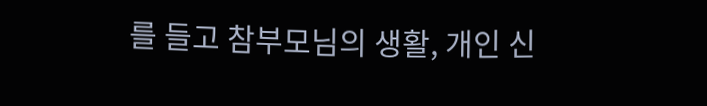를 들고 참부모님의 생활, 개인 신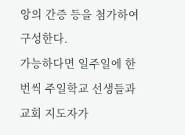앙의 간증 등을 첨가하여 구성한다.
가능하다면 일주일에 한 번씩 주일학교 선생들과 교회 지도자가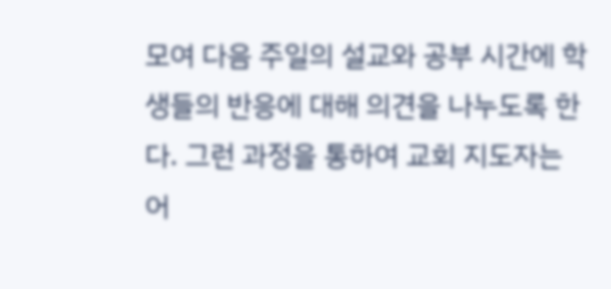모여 다음 주일의 설교와 공부 시간에 학생들의 반응에 대해 의견을 나누도록 한다. 그런 과정을 통하여 교회 지도자는 어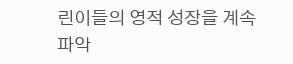린이들의 영적 성장을 계속 파악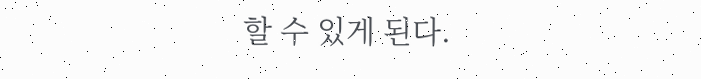할 수 있게 된다.